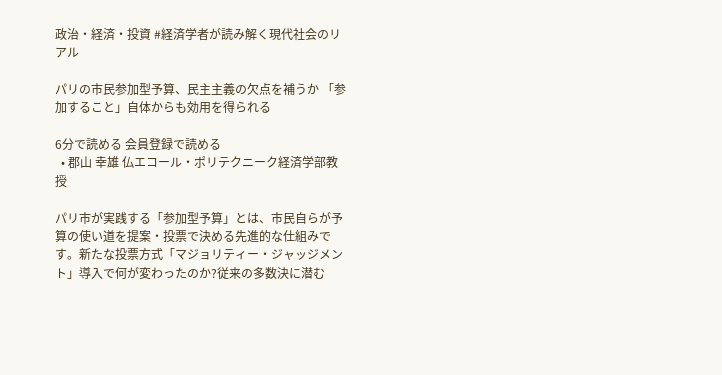政治・経済・投資 #経済学者が読み解く現代社会のリアル

パリの市民参加型予算、民主主義の欠点を補うか 「参加すること」自体からも効用を得られる

6分で読める 会員登録で読める
  • 郡山 幸雄 仏エコール・ポリテクニーク経済学部教授

パリ市が実践する「参加型予算」とは、市民自らが予算の使い道を提案・投票で決める先進的な仕組みです。新たな投票方式「マジョリティー・ジャッジメント」導入で何が変わったのか?従来の多数決に潜む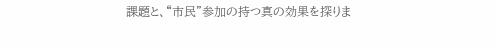課題と、“市民”参加の持つ真の効果を探りま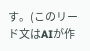す。(このリード文はAIが作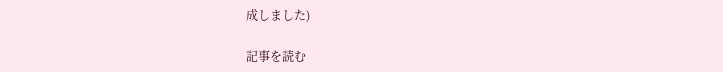成しました)

記事を読む